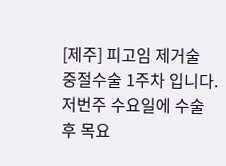[제주] 피고임 제거술
중절수술 1주차 입니다.
저번주 수요일에 수술 후 목요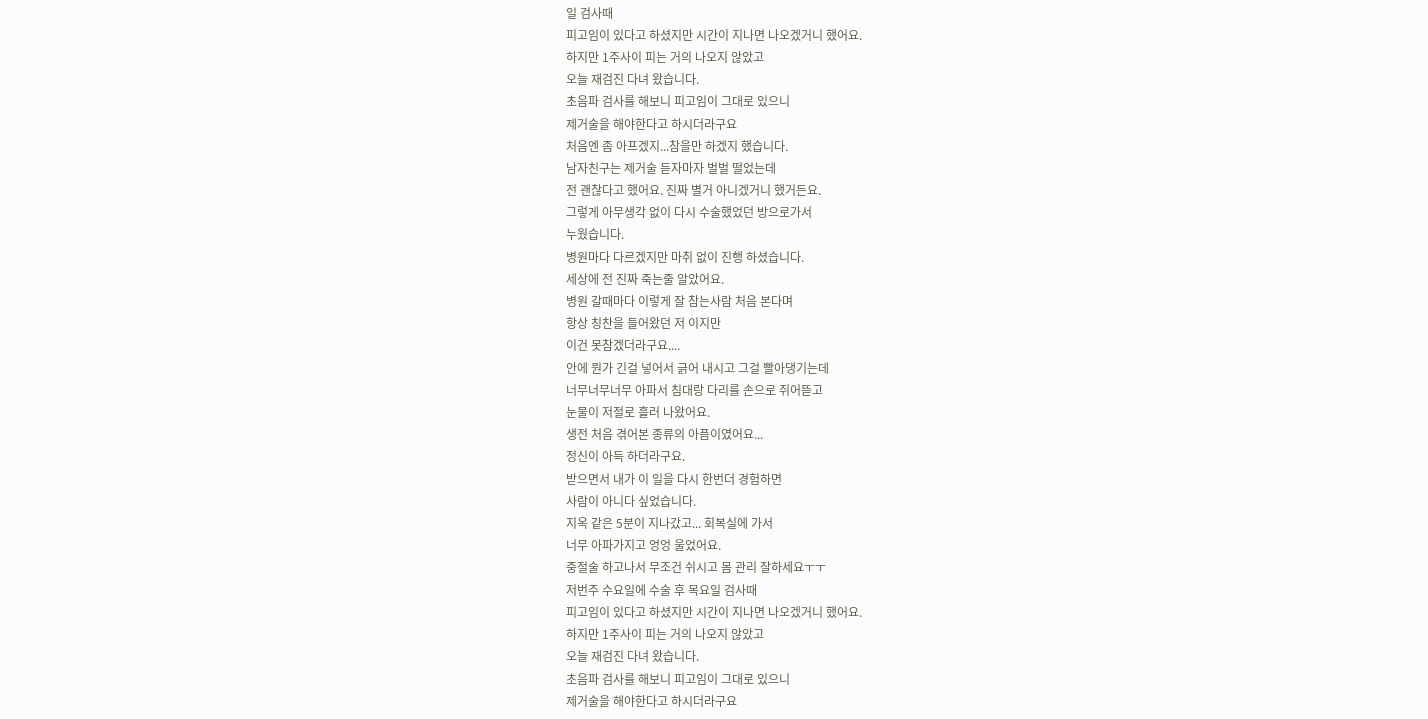일 검사때
피고임이 있다고 하셨지만 시간이 지나면 나오겠거니 했어요.
하지만 1주사이 피는 거의 나오지 않았고
오늘 재검진 다녀 왔습니다.
초음파 검사를 해보니 피고임이 그대로 있으니
제거술을 해야한다고 하시더라구요
처음엔 좀 아프겠지...참을만 하겠지 했습니다.
남자친구는 제거술 듣자마자 벌벌 떨었는데
전 괜찮다고 했어요. 진짜 별거 아니겠거니 했거든요.
그렇게 아무생각 없이 다시 수술했었던 방으로가서
누웠습니다.
병원마다 다르겠지만 마취 없이 진행 하셨습니다.
세상에 전 진짜 죽는줄 알았어요.
병원 갈때마다 이렇게 잘 참는사람 처음 본다며
항상 칭찬을 들어왔던 저 이지만
이건 못참겠더라구요....
안에 뭔가 긴걸 넣어서 긁어 내시고 그걸 빨아댕기는데
너무너무너무 아파서 침대랑 다리를 손으로 쥐어뜯고
눈물이 저절로 흘러 나왔어요.
생전 처음 겪어본 종류의 아픔이였어요...
정신이 아득 하더라구요.
받으면서 내가 이 일을 다시 한번더 경험하면
사람이 아니다 싶었습니다.
지옥 같은 5분이 지나갔고... 회복실에 가서
너무 아파가지고 엉엉 울었어요.
중절술 하고나서 무조건 쉬시고 몸 관리 잘하세요ㅜㅜ
저번주 수요일에 수술 후 목요일 검사때
피고임이 있다고 하셨지만 시간이 지나면 나오겠거니 했어요.
하지만 1주사이 피는 거의 나오지 않았고
오늘 재검진 다녀 왔습니다.
초음파 검사를 해보니 피고임이 그대로 있으니
제거술을 해야한다고 하시더라구요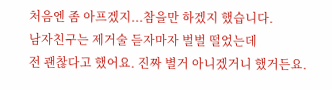처음엔 좀 아프겠지...참을만 하겠지 했습니다.
남자친구는 제거술 듣자마자 벌벌 떨었는데
전 괜찮다고 했어요. 진짜 별거 아니겠거니 했거든요.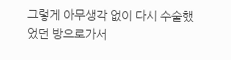그렇게 아무생각 없이 다시 수술했었던 방으로가서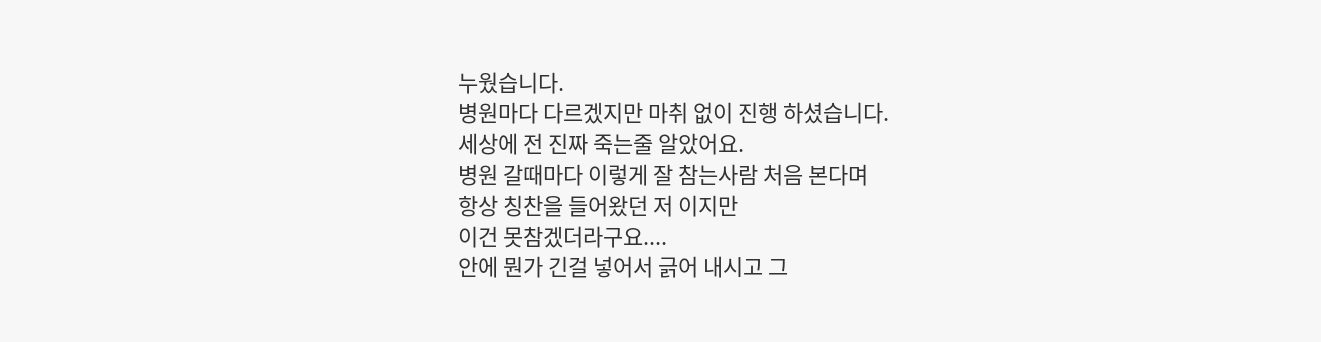누웠습니다.
병원마다 다르겠지만 마취 없이 진행 하셨습니다.
세상에 전 진짜 죽는줄 알았어요.
병원 갈때마다 이렇게 잘 참는사람 처음 본다며
항상 칭찬을 들어왔던 저 이지만
이건 못참겠더라구요....
안에 뭔가 긴걸 넣어서 긁어 내시고 그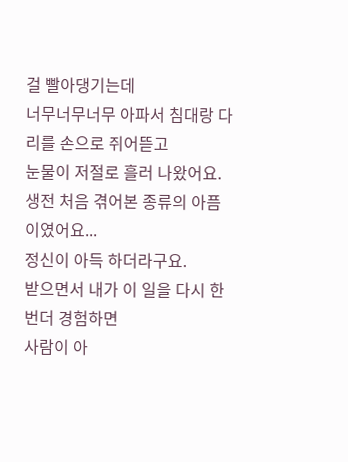걸 빨아댕기는데
너무너무너무 아파서 침대랑 다리를 손으로 쥐어뜯고
눈물이 저절로 흘러 나왔어요.
생전 처음 겪어본 종류의 아픔이였어요...
정신이 아득 하더라구요.
받으면서 내가 이 일을 다시 한번더 경험하면
사람이 아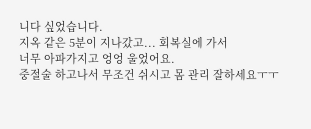니다 싶었습니다.
지옥 같은 5분이 지나갔고... 회복실에 가서
너무 아파가지고 엉엉 울었어요.
중절술 하고나서 무조건 쉬시고 몸 관리 잘하세요ㅜㅜ